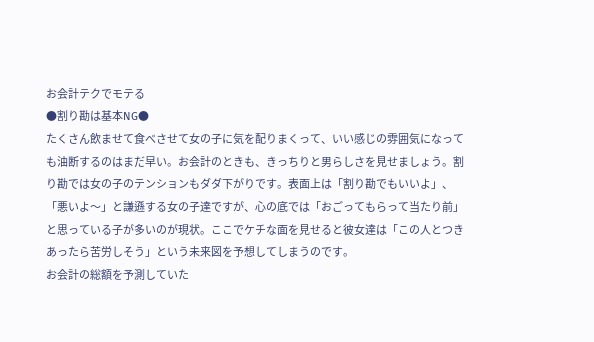お会計テクでモテる
●割り勘は基本NG●
たくさん飲ませて食べさせて女の子に気を配りまくって、いい感じの雰囲気になっても油断するのはまだ早い。お会計のときも、きっちりと男らしさを見せましょう。割り勘では女の子のテンションもダダ下がりです。表面上は「割り勘でもいいよ」、「悪いよ〜」と謙遜する女の子達ですが、心の底では「おごってもらって当たり前」と思っている子が多いのが現状。ここでケチな面を見せると彼女達は「この人とつきあったら苦労しそう」という未来図を予想してしまうのです。
お会計の総額を予測していた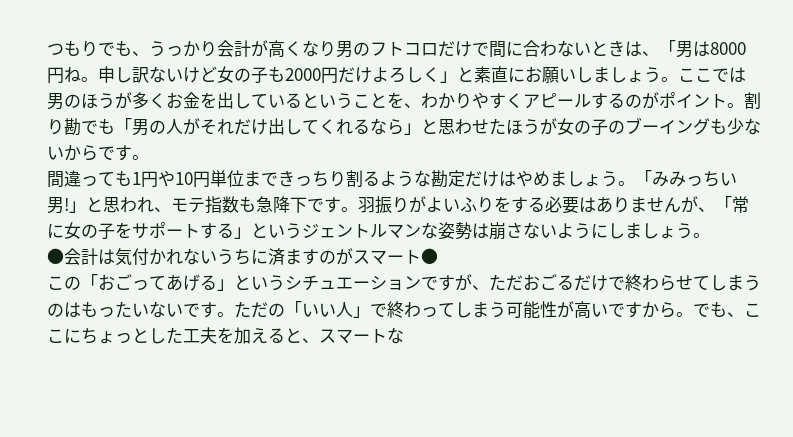つもりでも、うっかり会計が高くなり男のフトコロだけで間に合わないときは、「男は8000円ね。申し訳ないけど女の子も2000円だけよろしく」と素直にお願いしましょう。ここでは男のほうが多くお金を出しているということを、わかりやすくアピールするのがポイント。割り勘でも「男の人がそれだけ出してくれるなら」と思わせたほうが女の子のブーイングも少ないからです。
間違っても1円や10円単位まできっちり割るような勘定だけはやめましょう。「みみっちい男!」と思われ、モテ指数も急降下です。羽振りがよいふりをする必要はありませんが、「常に女の子をサポートする」というジェントルマンな姿勢は崩さないようにしましょう。
●会計は気付かれないうちに済ますのがスマート●
この「おごってあげる」というシチュエーションですが、ただおごるだけで終わらせてしまうのはもったいないです。ただの「いい人」で終わってしまう可能性が高いですから。でも、ここにちょっとした工夫を加えると、スマートな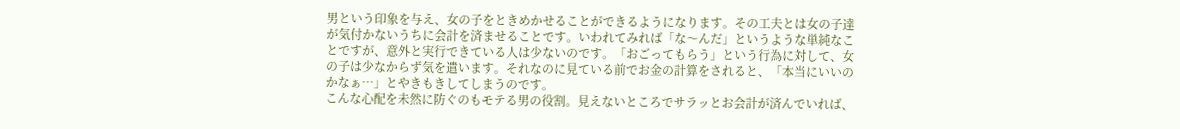男という印象を与え、女の子をときめかせることができるようになります。その工夫とは女の子達が気付かないうちに会計を済ませることです。いわれてみれば「な〜んだ」というような単純なことですが、意外と実行できている人は少ないのです。「おごってもらう」という行為に対して、女の子は少なからず気を遣います。それなのに見ている前でお金の計算をされると、「本当にいいのかなぁ…」とやきもきしてしまうのです。
こんな心配を未然に防ぐのもモテる男の役割。見えないところでサラッとお会計が済んでいれば、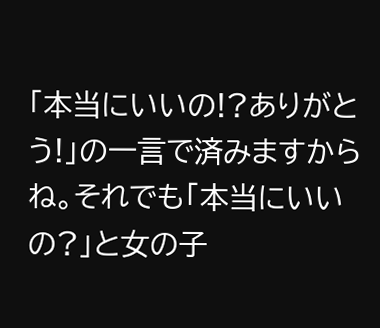「本当にいいの!?ありがとう!」の一言で済みますからね。それでも「本当にいいの?」と女の子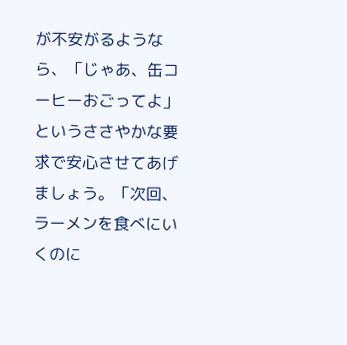が不安がるようなら、「じゃあ、缶コーヒーおごってよ」というささやかな要求で安心させてあげましょう。「次回、ラーメンを食べにいくのに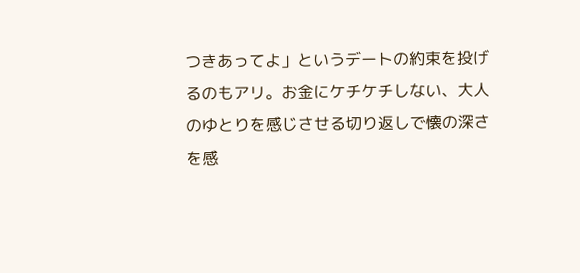つきあってよ」というデートの約束を投げるのもアリ。お金にケチケチしない、大人のゆとりを感じさせる切り返しで懐の深さを感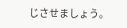じさせましょう。